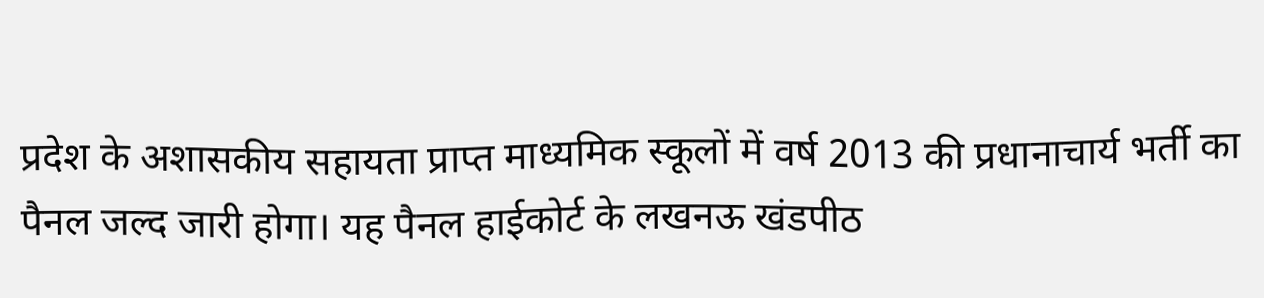प्रदेश के अशासकीय सहायता प्राप्त माध्यमिक स्कूलों में वर्ष 2013 की प्रधानाचार्य भर्ती का पैनल जल्द जारी होगा। यह पैनल हाईकोर्ट के लखनऊ खंडपीठ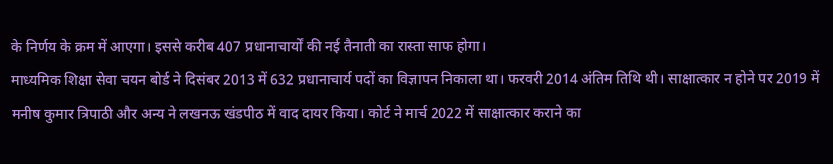के निर्णय के क्रम में आएगा। इससे करीब 407 प्रधानाचार्यों की नई तैनाती का रास्ता साफ होगा।
माध्यमिक शिक्षा सेवा चयन बोर्ड ने दिसंबर 2013 में 632 प्रधानाचार्य पदों का विज्ञापन निकाला था। फरवरी 2014 अंतिम तिथि थी। साक्षात्कार न होने पर 2019 में मनीष कुमार त्रिपाठी और अन्य ने लखनऊ खंडपीठ में वाद दायर किया। कोर्ट ने मार्च 2022 में साक्षात्कार कराने का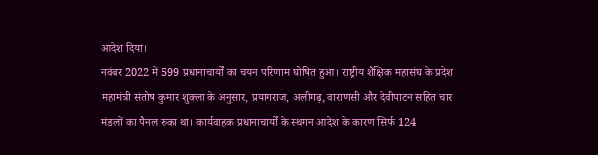आदेश दिया।
नवंबर 2022 में 599 प्रधानाचार्यों का चयन परिणाम घोषित हुआ। राष्ट्रीय शैक्षिक महासंघ के प्रदेश महामंत्री संतोष कुमार शुक्ला के अनुसार, प्रयागराज, अलीगढ़, वाराणसी और देवीपाटन सहित चार मंडलों का पैनल रुका था। कार्यवाहक प्रधानाचार्यों के स्थगन आदेश के कारण सिर्फ 124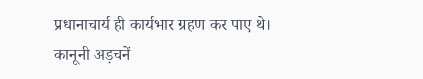प्रधानाचार्य ही कार्यभार ग्रहण कर पाए थे।
कानूनी अड़चनें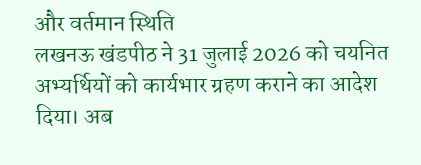और वर्तमान स्थिति
लखनऊ खंडपीठ ने 31 जुलाई 2026 को चयनित अभ्यर्थियों को कार्यभार ग्रहण कराने का आदेश दिया। अब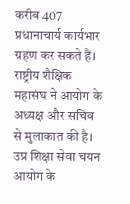करीब 407 प्रधानाचार्य कार्यभार ग्रहण कर सकते हैं। राष्ट्रीय शैक्षिक महासंघ ने आयोग के अध्यक्ष और सचिव से मुलाकात की है। उप्र शिक्षा सेवा चयन आयोग के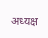अध्यक्ष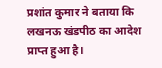प्रशांत कुमार ने बताया कि लखनऊ खंडपीठ का आदेश प्राप्त हुआ है।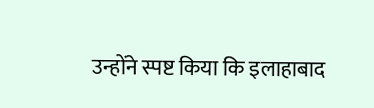उन्होंने स्पष्ट किया कि इलाहाबाद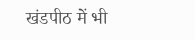खंडपीठ में भी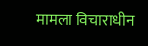मामला विचाराधीन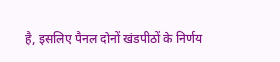है, इसलिए पैनल दोनों खंडपीठों के निर्णय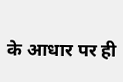के आधार पर ही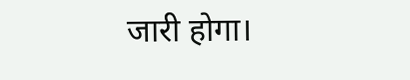जारी होगा।